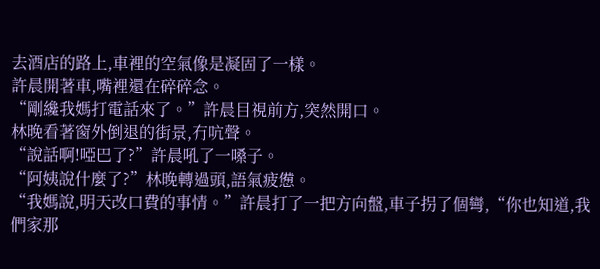去酒店的路上,車裡的空氣像是凝固了一樣。
許晨開著車,嘴裡還在碎碎念。
“剛纔我媽打電話來了。”許晨目視前方,突然開口。
林晚看著窗外倒退的街景,冇吭聲。
“說話啊!啞巴了?”許晨吼了一嗓子。
“阿姨說什麼了?”林晚轉過頭,語氣疲憊。
“我媽說,明天改口費的事情。”許晨打了一把方向盤,車子拐了個彎,“你也知道,我們家那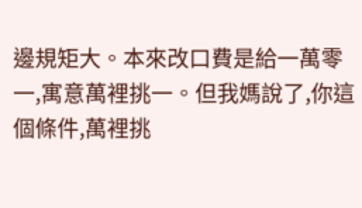邊規矩大。本來改口費是給一萬零一,寓意萬裡挑一。但我媽說了,你這個條件,萬裡挑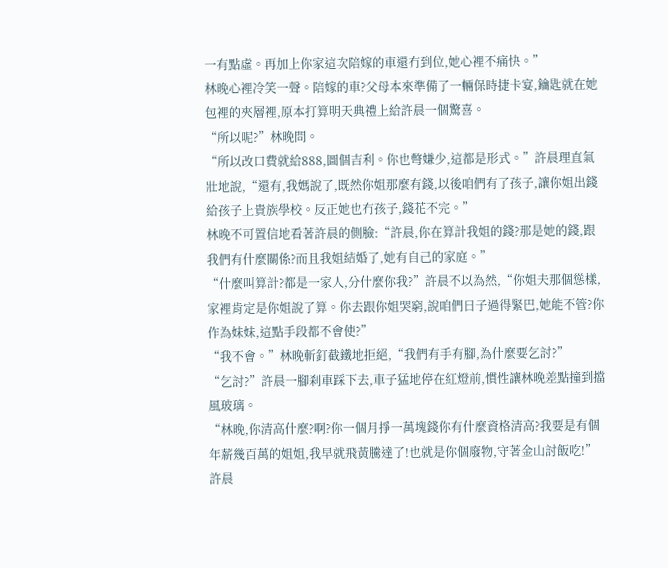一有點虛。再加上你家這次陪嫁的車還冇到位,她心裡不痛快。”
林晚心裡冷笑一聲。陪嫁的車?父母本來準備了一輛保時捷卡宴,鑰匙就在她包裡的夾層裡,原本打算明天典禮上給許晨一個驚喜。
“所以呢?”林晚問。
“所以改口費就給888,圖個吉利。你也彆嫌少,這都是形式。”許晨理直氣壯地說,“還有,我媽說了,既然你姐那麼有錢,以後咱們有了孩子,讓你姐出錢給孩子上貴族學校。反正她也冇孩子,錢花不完。”
林晚不可置信地看著許晨的側臉:“許晨,你在算計我姐的錢?那是她的錢,跟我們有什麼關係?而且我姐結婚了,她有自己的家庭。”
“什麼叫算計?都是一家人,分什麼你我?”許晨不以為然,“你姐夫那個慫樣,家裡肯定是你姐說了算。你去跟你姐哭窮,說咱們日子過得緊巴,她能不管?你作為妹妹,這點手段都不會使?”
“我不會。”林晚斬釘截鐵地拒絕,“我們有手有腳,為什麼要乞討?”
“乞討?”許晨一腳刹車踩下去,車子猛地停在紅燈前,慣性讓林晚差點撞到擋風玻璃。
“林晚,你清高什麼?啊?你一個月掙一萬塊錢你有什麼資格清高?我要是有個年薪幾百萬的姐姐,我早就飛黃騰達了!也就是你個廢物,守著金山討飯吃!”許晨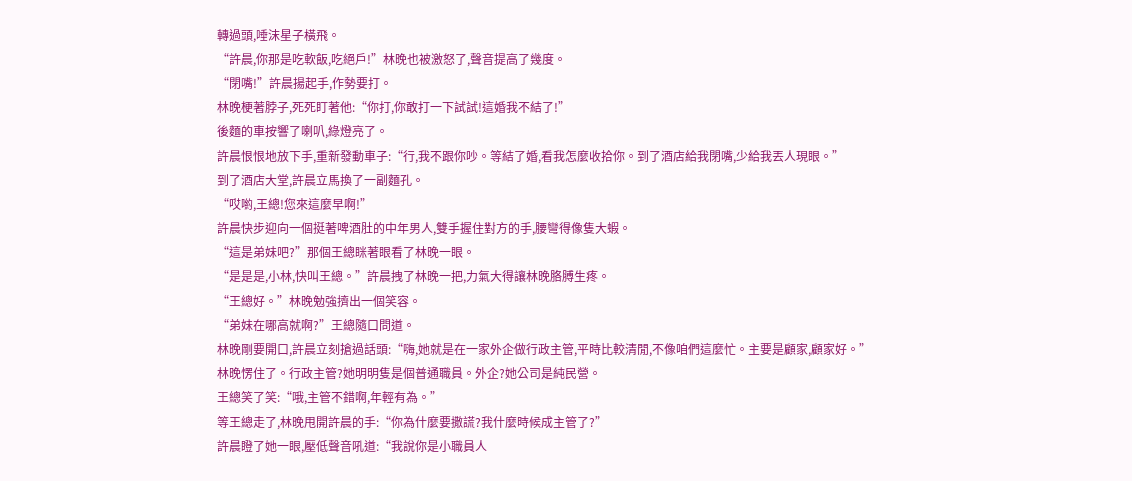轉過頭,唾沫星子橫飛。
“許晨,你那是吃軟飯,吃絕戶!”林晚也被激怒了,聲音提高了幾度。
“閉嘴!”許晨揚起手,作勢要打。
林晚梗著脖子,死死盯著他:“你打,你敢打一下試試!這婚我不結了!”
後麵的車按響了喇叭,綠燈亮了。
許晨恨恨地放下手,重新發動車子:“行,我不跟你吵。等結了婚,看我怎麼收拾你。到了酒店給我閉嘴,少給我丟人現眼。”
到了酒店大堂,許晨立馬換了一副麵孔。
“哎喲,王總!您來這麼早啊!”
許晨快步迎向一個挺著啤酒肚的中年男人,雙手握住對方的手,腰彎得像隻大蝦。
“這是弟妹吧?”那個王總眯著眼看了林晚一眼。
“是是是,小林,快叫王總。”許晨拽了林晚一把,力氣大得讓林晚胳膊生疼。
“王總好。”林晚勉強擠出一個笑容。
“弟妹在哪高就啊?”王總隨口問道。
林晚剛要開口,許晨立刻搶過話頭:“嗨,她就是在一家外企做行政主管,平時比較清閒,不像咱們這麼忙。主要是顧家,顧家好。”
林晚愣住了。行政主管?她明明隻是個普通職員。外企?她公司是純民營。
王總笑了笑:“哦,主管不錯啊,年輕有為。”
等王總走了,林晚甩開許晨的手:“你為什麼要撒謊?我什麼時候成主管了?”
許晨瞪了她一眼,壓低聲音吼道:“我說你是小職員人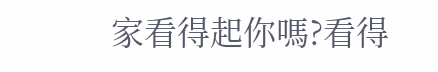家看得起你嗎?看得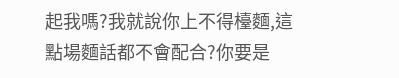起我嗎?我就說你上不得檯麵,這點場麵話都不會配合?你要是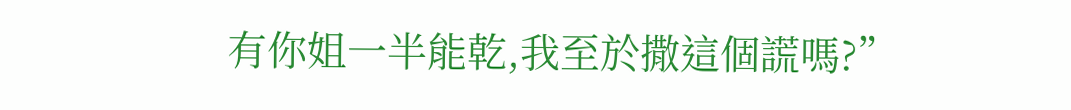有你姐一半能乾,我至於撒這個謊嗎?”